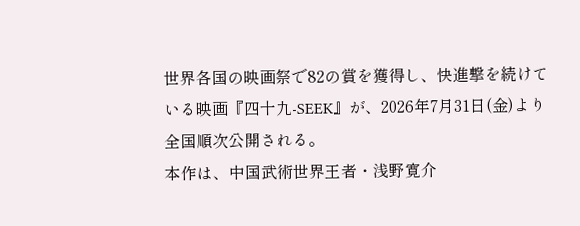世界各国の映画祭で82の賞を獲得し、快進撃を続けている映画『四十九-SEEK』が、2026年7月31日(金)より全国順次公開される。
本作は、中国武術世界王者・浅野寛介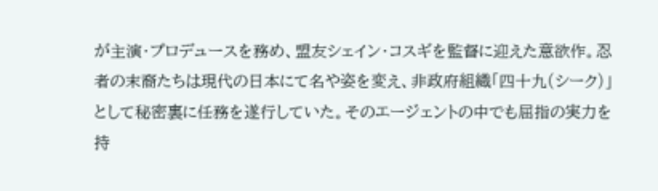が主演・プロデュースを務め、盟友シェイン・コスギを監督に迎えた意欲作。忍者の末裔たちは現代の日本にて名や姿を変え、非政府組織「四十九(シーク)」として秘密裏に任務を遂行していた。そのエージェントの中でも屈指の実力を持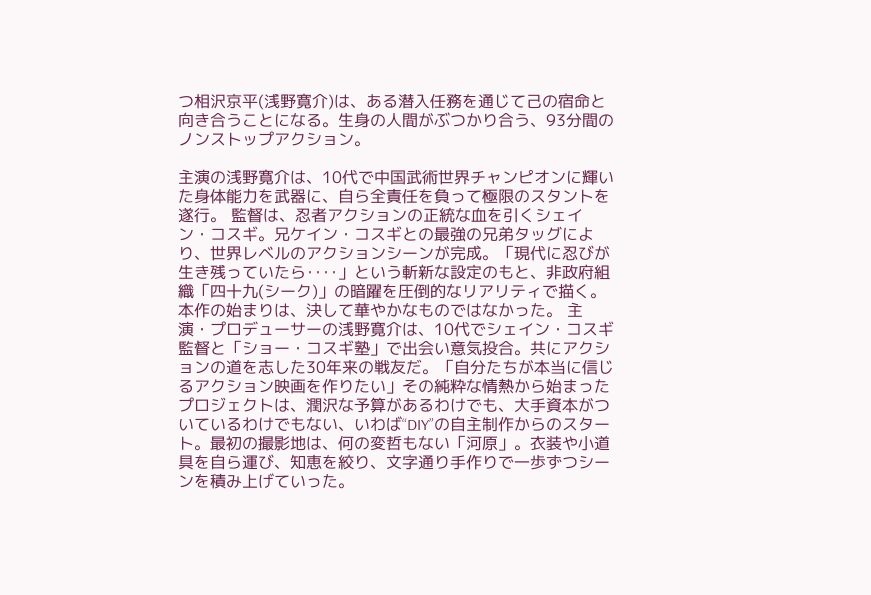つ相沢京平(浅野寛介)は、ある潜入任務を通じて己の宿命と向き合うことになる。生身の人間がぶつかり合う、93分間のノンストップアクション。

主演の浅野寛介は、10代で中国武術世界チャンピオンに輝いた身体能力を武器に、自ら全責任を負って極限のスタントを遂行。 監督は、忍者アクションの正統な血を引くシェイン・コスギ。兄ケイン・コスギとの最強の兄弟タッグにより、世界レベルのアクションシーンが完成。「現代に忍びが生き残っていたら‥‥」という斬新な設定のもと、非政府組織「四十九(シーク)」の暗躍を圧倒的なリアリティで描く。
本作の始まりは、決して華やかなものではなかった。 主演・プロデューサーの浅野寛介は、10代でシェイン・コスギ監督と「ショー・コスギ塾」で出会い意気投合。共にアクションの道を志した30年来の戦友だ。「自分たちが本当に信じるアクション映画を作りたい」その純粋な情熱から始まったプロジェクトは、潤沢な予算があるわけでも、大手資本がついているわけでもない、いわば“DIY”の自主制作からのスタート。最初の撮影地は、何の変哲もない「河原」。衣装や小道具を自ら運び、知恵を絞り、文字通り手作りで一歩ずつシーンを積み上げていった。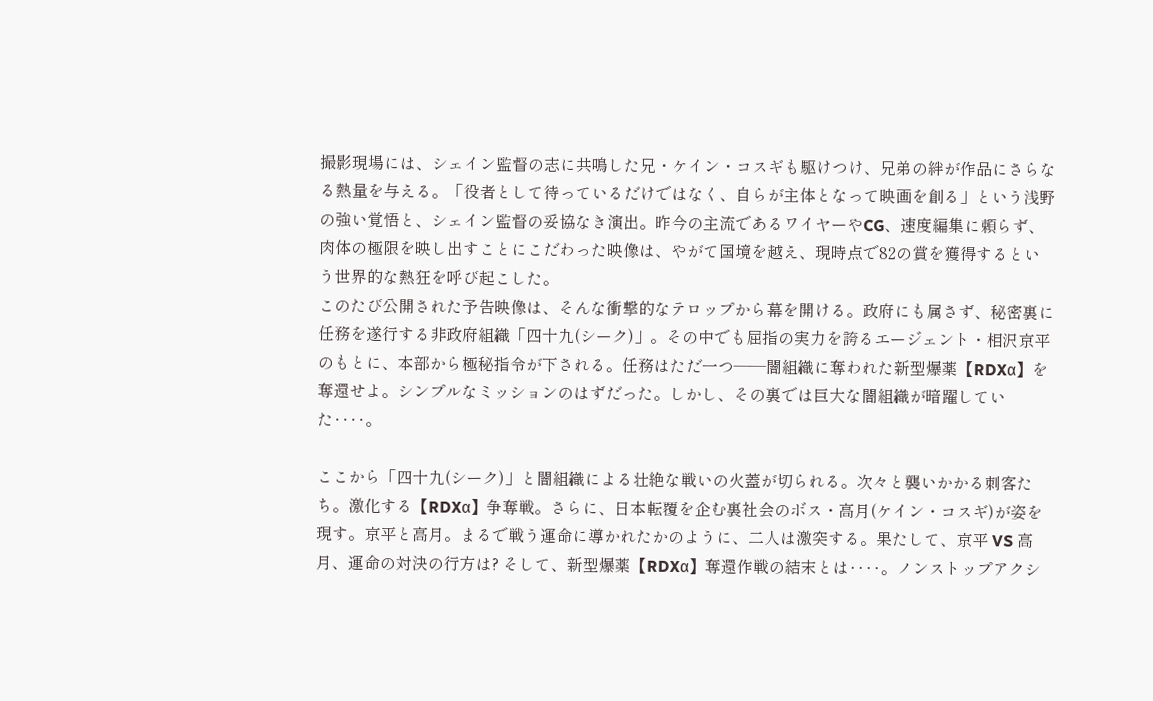撮影現場には、シェイン監督の志に共鳴した兄・ケイン・コスギも駆けつけ、兄弟の絆が作品にさらなる熱量を与える。「役者として待っているだけではなく、自らが主体となって映画を創る」という浅野の強い覚悟と、シェイン監督の妥協なき演出。昨今の主流であるワイヤーやCG、速度編集に頼らず、肉体の極限を映し出すことにこだわった映像は、やがて国境を越え、現時点で82の賞を獲得するという世界的な熱狂を呼び起こした。
このたび公開された予告映像は、そんな衝撃的なテロップから幕を開ける。政府にも属さず、秘密裏に任務を遂行する非政府組織「四十九(シーク)」。その中でも屈指の実力を誇るエージェント・相沢京平のもとに、本部から極秘指令が下される。任務はただ一つ――闇組織に奪われた新型爆薬【RDXα】を奪還せよ。シンプルなミッションのはずだった。しかし、その裏では巨大な闇組織が暗躍していた‥‥。

ここから「四十九(シーク)」と闇組織による壮絶な戦いの火蓋が切られる。次々と襲いかかる刺客たち。激化する【RDXα】争奪戦。さらに、日本転覆を企む裏社会のボス・高月(ケイン・コスギ)が姿を現す。京平と高月。まるで戦う運命に導かれたかのように、二人は激突する。果たして、京平 VS 高月、運命の対決の行方は? そして、新型爆薬【RDXα】奪還作戦の結末とは‥‥。ノンストップアクシ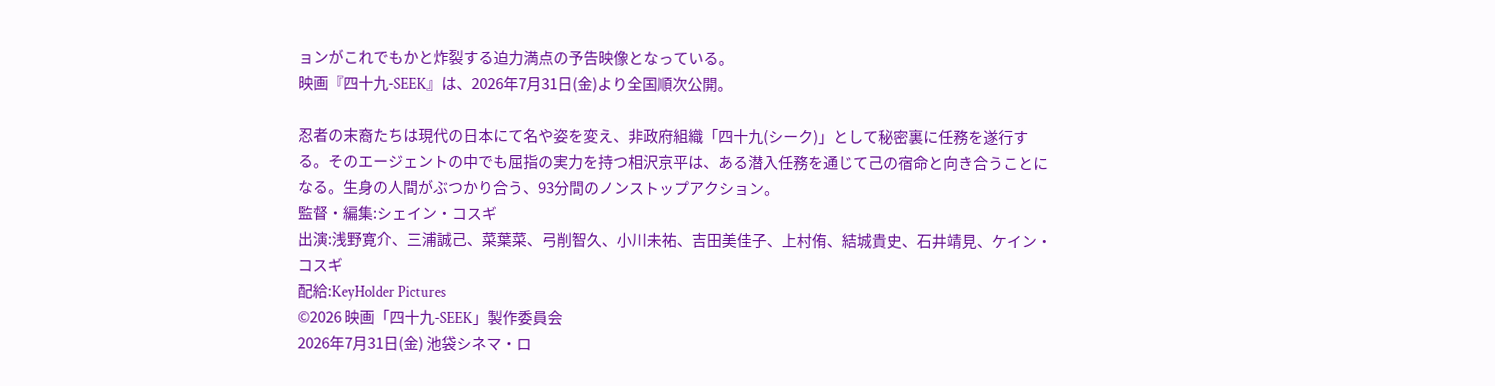ョンがこれでもかと炸裂する迫力満点の予告映像となっている。
映画『四十九-SEEK』は、2026年7月31日(金)より全国順次公開。

忍者の末裔たちは現代の日本にて名や姿を変え、非政府組織「四十九(シーク)」として秘密裏に任務を遂行する。そのエージェントの中でも屈指の実力を持つ相沢京平は、ある潜入任務を通じて己の宿命と向き合うことになる。生身の人間がぶつかり合う、93分間のノンストップアクション。
監督・編集:シェイン・コスギ
出演:浅野寛介、三浦誠己、菜葉菜、弓削智久、小川未祐、吉田美佳子、上村侑、結城貴史、石井靖見、ケイン・コスギ
配給:KeyHolder Pictures
©2026 映画「四十九-SEEK」製作委員会
2026年7月31日(金) 池袋シネマ・ロ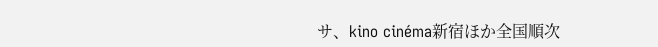サ、kino cinéma新宿ほか全国順次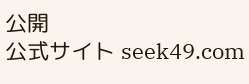公開
公式サイト seek49.com